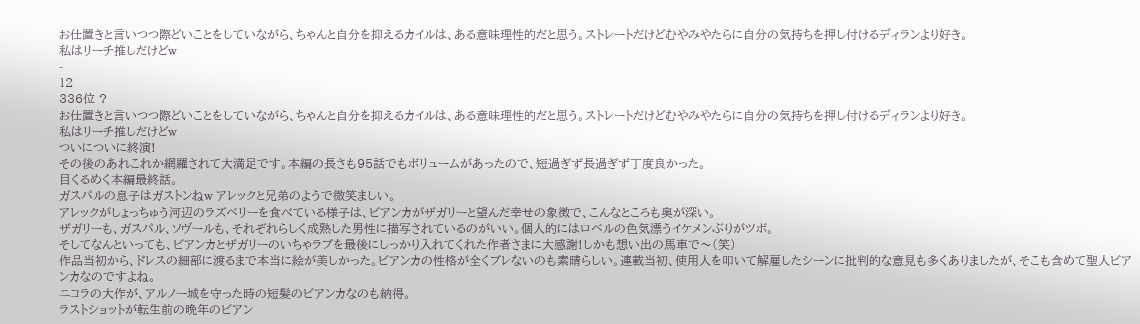お仕置きと言いつつ際どいことをしていながら、ちゃんと自分を抑えるカイルは、ある意味理性的だと思う。ストレートだけどむやみやたらに自分の気持ちを押し付けるディランより好き。
私はリーチ推しだけどw
-
12
336位 ?
お仕置きと言いつつ際どいことをしていながら、ちゃんと自分を抑えるカイルは、ある意味理性的だと思う。ストレートだけどむやみやたらに自分の気持ちを押し付けるディランより好き。
私はリーチ推しだけどw
ついについに終演!
その後のあれこれか網羅されて大満足です。本編の長さも95話でもボリュームがあったので、短過ぎず長過ぎず丁度良かった。
目くるめく本編最終話。
ガスパルの息子はガストンねw アレックと兄弟のようで微笑ましい。
アレックがしょっちゅう河辺のラズベリーを食べている様子は、ビアンカがザガリーと望んだ幸せの象徴で、こんなところも奥が深い。
ザガリーも、ガスパル、ソヴールも、それぞれらしく成熟した男性に描写されているのがいい。個人的にはロベルの色気漂うイケメンぶりがツボ。
そしてなんといっても、ビアンカとザガリーのいちゃラブを最後にしっかり入れてくれた作者さまに大感謝!しかも想い出の馬車で〜(笑)
作品当初から、ドレスの細部に渡るまで本当に絵が美しかった。ビアンカの性格が全くブレないのも素晴らしい。連載当初、使用人を叩いて解雇したシーンに批判的な意見も多くありましたが、そこも含めて聖人ビアンカなのですよね。
ニコラの大作が、アルノー城を守った時の短髪のビアンカなのも納得。
ラストショットが転生前の晩年のビアン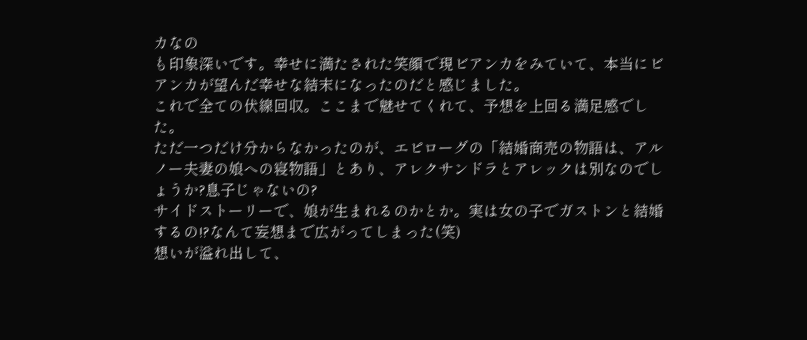カなの
も印象深いです。幸せに満たされた笑顔で現ビアンカをみていて、本当にビアンカが望んだ幸せな結末になったのだと感じました。
これで全ての伏線回収。ここまで魅せてくれて、予想を上回る満足感でした。
ただ一つだけ分からなかったのが、エピローグの「結婚商売の物語は、アルノー夫妻の娘への寝物語」とあり、アレクサンドラとアレックは別なのでしょうか?息子じゃないの?
サイドストーリーで、娘が生まれるのかとか。実は女の子でガストンと結婚するの!?なんて妄想まで広がってしまった(笑)
想いが溢れ出して、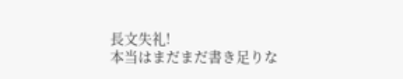長文失礼!
本当はまだまだ書き足りな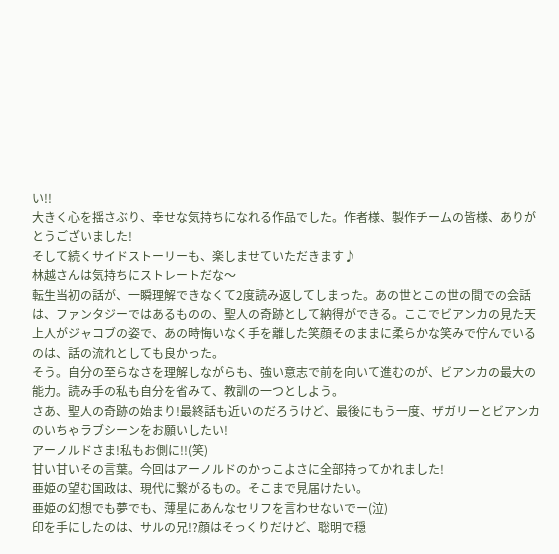い!!
大きく心を揺さぶり、幸せな気持ちになれる作品でした。作者様、製作チームの皆様、ありがとうございました!
そして続くサイドストーリーも、楽しませていただきます♪
林越さんは気持ちにストレートだな〜
転生当初の話が、一瞬理解できなくて2度読み返してしまった。あの世とこの世の間での会話は、ファンタジーではあるものの、聖人の奇跡として納得ができる。ここでビアンカの見た天上人がジャコブの姿で、あの時悔いなく手を離した笑顔そのままに柔らかな笑みで佇んでいるのは、話の流れとしても良かった。
そう。自分の至らなさを理解しながらも、強い意志で前を向いて進むのが、ビアンカの最大の能力。読み手の私も自分を省みて、教訓の一つとしよう。
さあ、聖人の奇跡の始まり!最終話も近いのだろうけど、最後にもう一度、ザガリーとビアンカのいちゃラブシーンをお願いしたい!
アーノルドさま!私もお側に!!(笑)
甘い甘いその言葉。今回はアーノルドのかっこよさに全部持ってかれました!
亜姫の望む国政は、現代に繋がるもの。そこまで見届けたい。
亜姫の幻想でも夢でも、薄星にあんなセリフを言わせないでー(泣)
印を手にしたのは、サルの兄!?顔はそっくりだけど、聡明で穏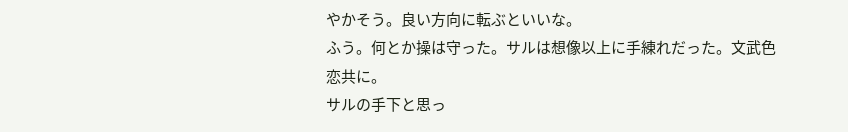やかそう。良い方向に転ぶといいな。
ふう。何とか操は守った。サルは想像以上に手練れだった。文武色恋共に。
サルの手下と思っ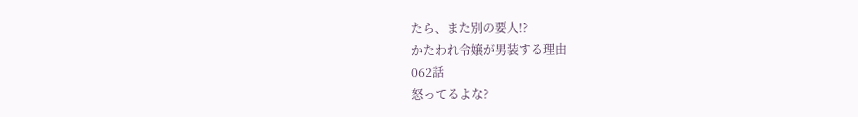たら、また別の要人!?
かたわれ令嬢が男装する理由
062話
怒ってるよな?